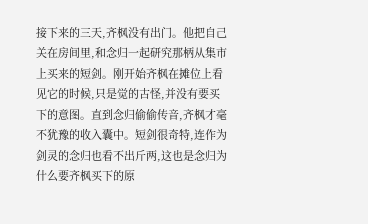接下来的三天,齐枫没有出门。他把自己关在房间里,和念归一起研究那柄从集市上买来的短剑。刚开始齐枫在摊位上看见它的时候,只是觉的古怪,并没有要买下的意图。直到念归偷偷传音,齐枫才毫不犹豫的收入囊中。短剑很奇特,连作为剑灵的念归也看不出斤两,这也是念归为什么要齐枫买下的原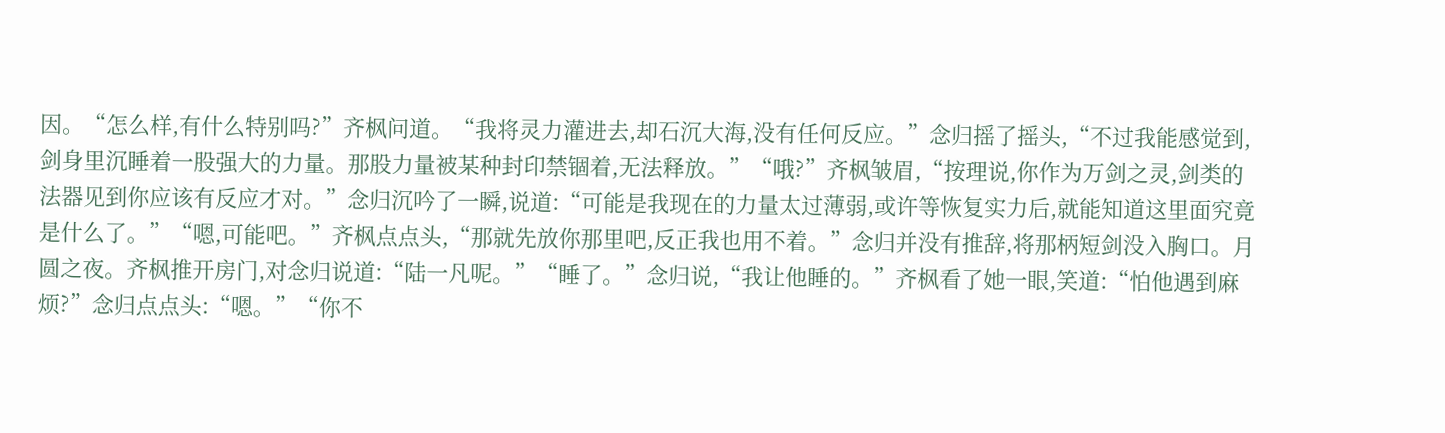因。“怎么样,有什么特别吗?”齐枫问道。“我将灵力灌进去,却石沉大海,没有任何反应。”念归摇了摇头,“不过我能感觉到,剑身里沉睡着一股强大的力量。那股力量被某种封印禁锢着,无法释放。”“哦?”齐枫皱眉,“按理说,你作为万剑之灵,剑类的法器见到你应该有反应才对。”念归沉吟了一瞬,说道:“可能是我现在的力量太过薄弱,或许等恢复实力后,就能知道这里面究竟是什么了。”“嗯,可能吧。”齐枫点点头,“那就先放你那里吧,反正我也用不着。”念归并没有推辞,将那柄短剑没入胸口。月圆之夜。齐枫推开房门,对念归说道:“陆一凡呢。”“睡了。”念归说,“我让他睡的。”齐枫看了她一眼,笑道:“怕他遇到麻烦?”念归点点头:“嗯。”“你不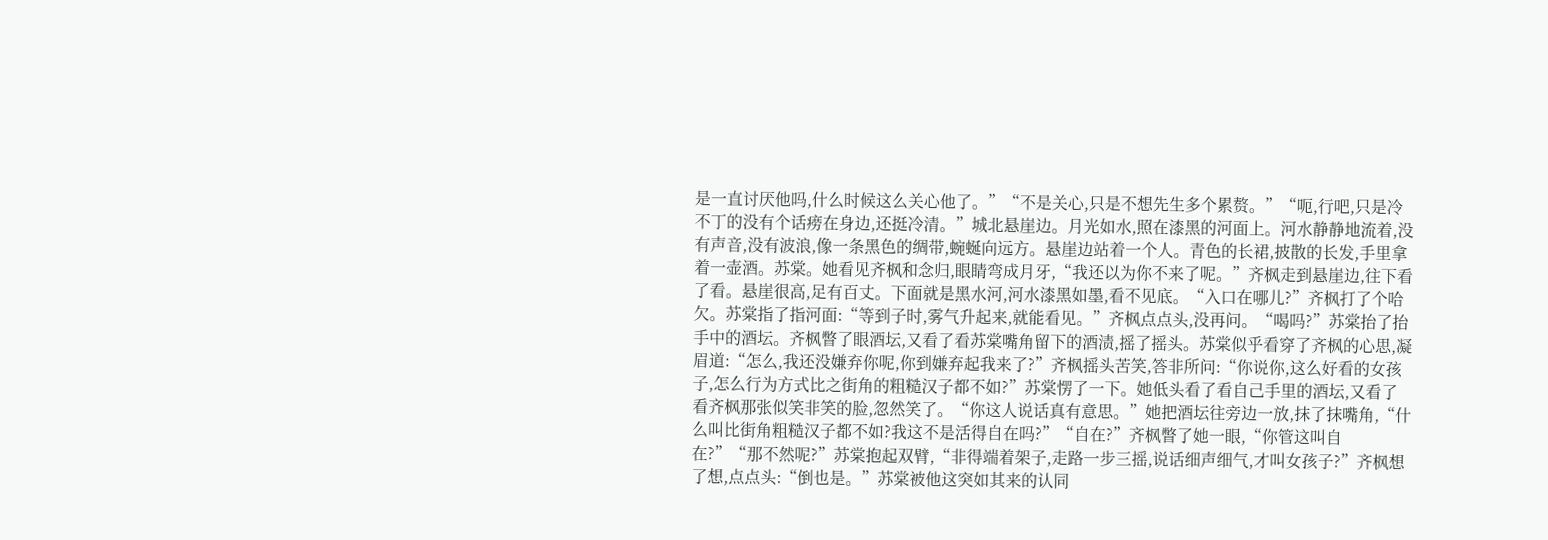是一直讨厌他吗,什么时候这么关心他了。”“不是关心,只是不想先生多个累赘。”“呃,行吧,只是冷不丁的没有个话痨在身边,还挺冷清。”城北悬崖边。月光如水,照在漆黑的河面上。河水静静地流着,没有声音,没有波浪,像一条黑色的绸带,蜿蜒向远方。悬崖边站着一个人。青色的长裙,披散的长发,手里拿着一壶酒。苏棠。她看见齐枫和念归,眼睛弯成月牙,“我还以为你不来了呢。”齐枫走到悬崖边,往下看了看。悬崖很高,足有百丈。下面就是黑水河,河水漆黑如墨,看不见底。“入口在哪儿?”齐枫打了个哈欠。苏棠指了指河面:“等到子时,雾气升起来,就能看见。”齐枫点点头,没再问。“喝吗?”苏棠抬了抬手中的酒坛。齐枫瞥了眼酒坛,又看了看苏棠嘴角留下的酒渍,摇了摇头。苏棠似乎看穿了齐枫的心思,凝眉道:“怎么,我还没嫌弃你呢,你到嫌弃起我来了?”齐枫摇头苦笑,答非所问:“你说你,这么好看的女孩子,怎么行为方式比之街角的粗糙汉子都不如?”苏棠愣了一下。她低头看了看自己手里的酒坛,又看了看齐枫那张似笑非笑的脸,忽然笑了。“你这人说话真有意思。”她把酒坛往旁边一放,抹了抹嘴角,“什么叫比街角粗糙汉子都不如?我这不是活得自在吗?”“自在?”齐枫瞥了她一眼,“你管这叫自在?”“那不然呢?”苏棠抱起双臂,“非得端着架子,走路一步三摇,说话细声细气,才叫女孩子?”齐枫想了想,点点头:“倒也是。”苏棠被他这突如其来的认同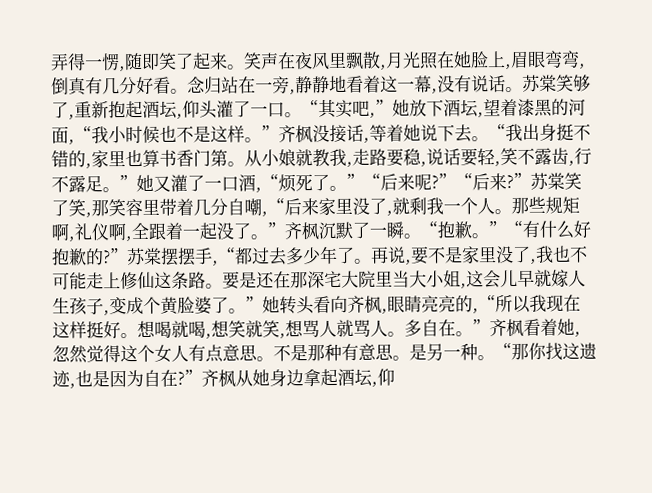弄得一愣,随即笑了起来。笑声在夜风里飘散,月光照在她脸上,眉眼弯弯,倒真有几分好看。念归站在一旁,静静地看着这一幕,没有说话。苏棠笑够了,重新抱起酒坛,仰头灌了一口。“其实吧,”她放下酒坛,望着漆黑的河面,“我小时候也不是这样。”齐枫没接话,等着她说下去。“我出身挺不错的,家里也算书香门第。从小娘就教我,走路要稳,说话要轻,笑不露齿,行不露足。”她又灌了一口酒,“烦死了。”“后来呢?”“后来?”苏棠笑了笑,那笑容里带着几分自嘲,“后来家里没了,就剩我一个人。那些规矩啊,礼仪啊,全跟着一起没了。”齐枫沉默了一瞬。“抱歉。”“有什么好抱歉的?”苏棠摆摆手,“都过去多少年了。再说,要不是家里没了,我也不可能走上修仙这条路。要是还在那深宅大院里当大小姐,这会儿早就嫁人生孩子,变成个黄脸婆了。”她转头看向齐枫,眼睛亮亮的,“所以我现在这样挺好。想喝就喝,想笑就笑,想骂人就骂人。多自在。”齐枫看着她,忽然觉得这个女人有点意思。不是那种有意思。是另一种。“那你找这遗迹,也是因为自在?”齐枫从她身边拿起酒坛,仰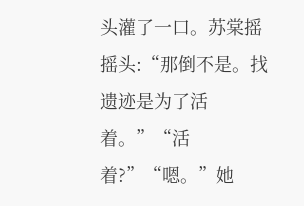头灌了一口。苏棠摇摇头:“那倒不是。找遗迹是为了活着。”“活着?”“嗯。”她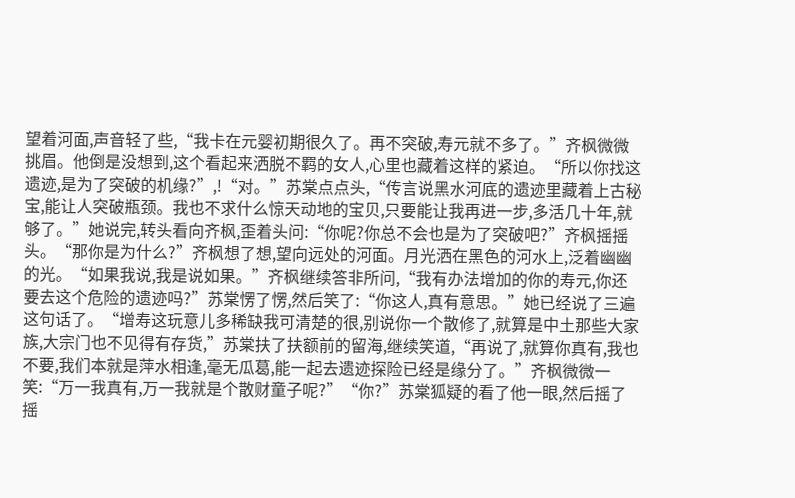望着河面,声音轻了些,“我卡在元婴初期很久了。再不突破,寿元就不多了。”齐枫微微挑眉。他倒是没想到,这个看起来洒脱不羁的女人,心里也藏着这样的紧迫。“所以你找这遗迹,是为了突破的机缘?”,!“对。”苏棠点点头,“传言说黑水河底的遗迹里藏着上古秘宝,能让人突破瓶颈。我也不求什么惊天动地的宝贝,只要能让我再进一步,多活几十年,就够了。”她说完,转头看向齐枫,歪着头问:“你呢?你总不会也是为了突破吧?”齐枫摇摇头。“那你是为什么?”齐枫想了想,望向远处的河面。月光洒在黑色的河水上,泛着幽幽的光。“如果我说,我是说如果。”齐枫继续答非所问,“我有办法增加的你的寿元,你还要去这个危险的遗迹吗?”苏棠愣了愣,然后笑了:“你这人,真有意思。”她已经说了三遍这句话了。“增寿这玩意儿多稀缺我可清楚的很,别说你一个散修了,就算是中土那些大家族,大宗门也不见得有存货,”苏棠扶了扶额前的留海,继续笑道,“再说了,就算你真有,我也不要,我们本就是萍水相逢,毫无瓜葛,能一起去遗迹探险已经是缘分了。”齐枫微微一笑:“万一我真有,万一我就是个散财童子呢?”“你?”苏棠狐疑的看了他一眼,然后摇了摇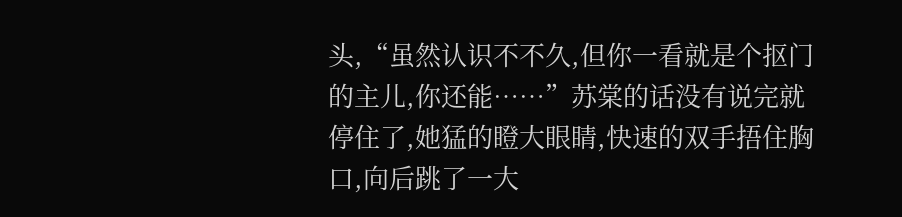头,“虽然认识不不久,但你一看就是个抠门的主儿,你还能……”苏棠的话没有说完就停住了,她猛的瞪大眼睛,快速的双手捂住胸口,向后跳了一大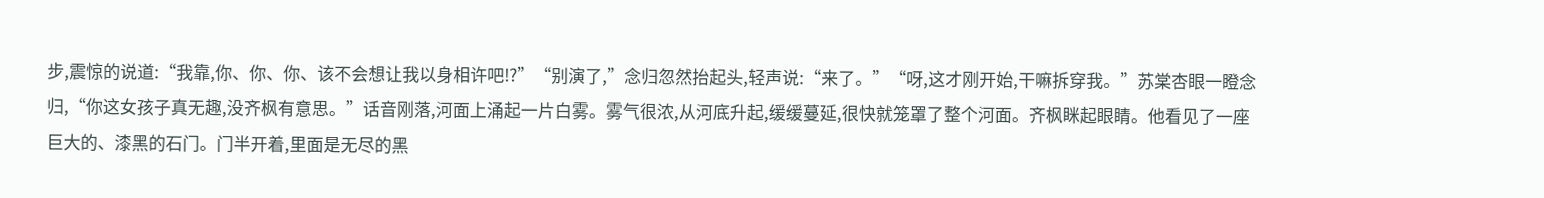步,震惊的说道:“我靠,你、你、你、该不会想让我以身相许吧!?”“别演了,”念归忽然抬起头,轻声说:“来了。”“呀,这才刚开始,干嘛拆穿我。”苏棠杏眼一瞪念归,“你这女孩子真无趣,没齐枫有意思。”话音刚落,河面上涌起一片白雾。雾气很浓,从河底升起,缓缓蔓延,很快就笼罩了整个河面。齐枫眯起眼睛。他看见了一座巨大的、漆黑的石门。门半开着,里面是无尽的黑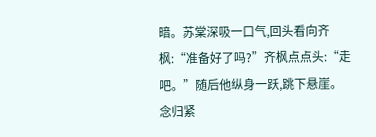暗。苏棠深吸一口气,回头看向齐枫:“准备好了吗?”齐枫点点头:“走吧。”随后他纵身一跃,跳下悬崖。念归紧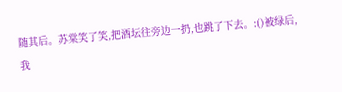随其后。苏棠笑了笑,把酒坛往旁边一扔,也跳了下去。:()被绿后,我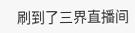刷到了三界直播间